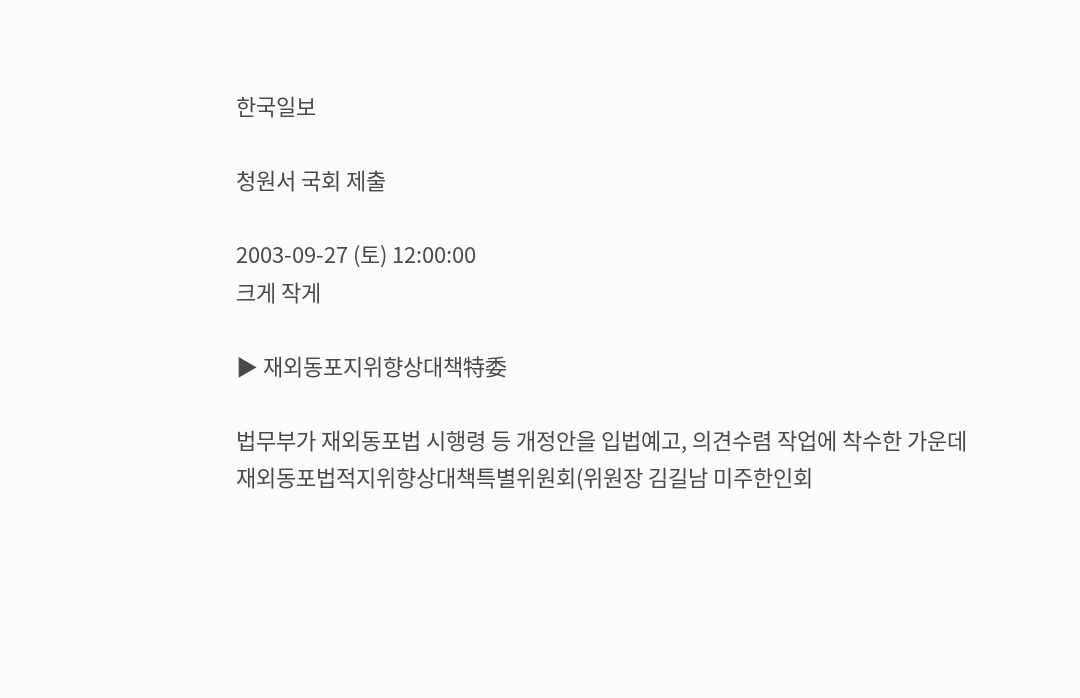한국일보

청원서 국회 제출

2003-09-27 (토) 12:00:00
크게 작게

▶ 재외동포지위향상대책特委

법무부가 재외동포법 시행령 등 개정안을 입법예고, 의견수렴 작업에 착수한 가운데 재외동포법적지위향상대책특별위원회(위원장 김길남 미주한인회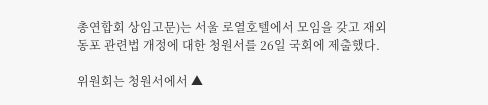총연합회 상임고문)는 서울 로열호텔에서 모임을 갖고 재외동포 관련법 개정에 대한 청원서를 26일 국회에 제출했다.

위원회는 청원서에서 ▲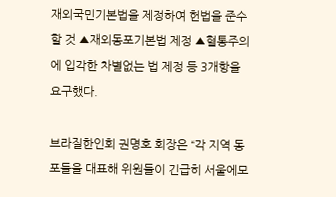재외국민기본법을 제정하여 헌법을 준수 할 것 ▲재외동포기본법 제정 ▲혈통주의에 입각한 차별없는 법 제정 등 3개항을 요구했다.

브라질한인회 권명호 회장은 “각 지역 동포들을 대표해 위원들이 긴급히 서울에모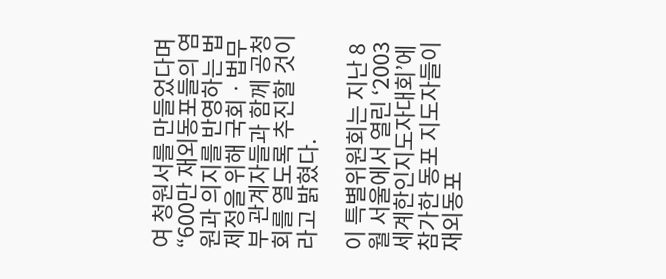여 청원서를 만들었다며 “600만 재외동포들의 염원과 의지를 반영하는 법 제정을 위해 국회ㆍ법무부 관계자들과 함께 공청회를 열도록 추진할 것이라고 밝혔다.

이 특별위원회는 지난 8월 서울에서 열린 ‘2003 세계한인지도자대회’에 참가한 동포 지도자들이 재외동포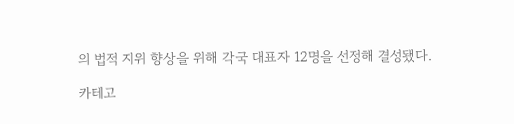의 법적 지위 향상을 위해 각국 대표자 12명을 선정해 결성됐다.

카테고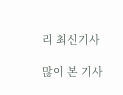리 최신기사

많이 본 기사